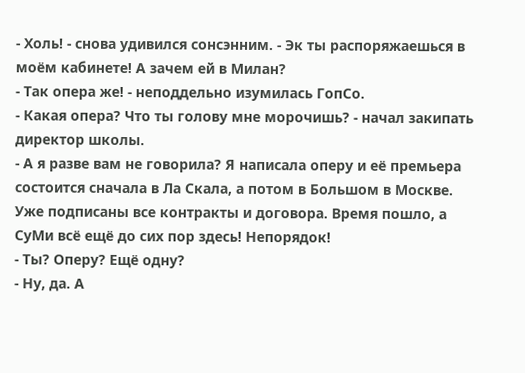- Холь! - снова удивился сонсэнним. - Эк ты распоряжаешься в моём кабинете! А зачем ей в Милан?
- Так опера же! - неподдельно изумилась ГопСо.
- Какая опера? Что ты голову мне морочишь? - начал закипать директор школы.
- А я разве вам не говорила? Я написала оперу и её премьера состоится сначала в Ла Скала, а потом в Большом в Москве. Уже подписаны все контракты и договора. Время пошло, а СуМи всё ещё до сих пор здесь! Непорядок!
- Ты? Оперу? Ещё одну?
- Ну, да. А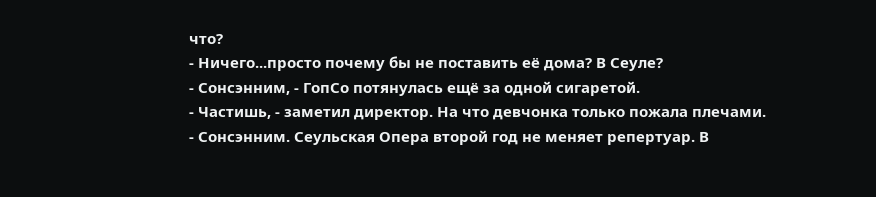что?
- Ничего...просто почему бы не поставить её дома? В Сеуле?
- Сонсэнним, - ГопСо потянулась ещё за одной сигаретой.
- Частишь, - заметил директор. На что девчонка только пожала плечами.
- Сонсэнним. Сеульская Опера второй год не меняет репертуар. В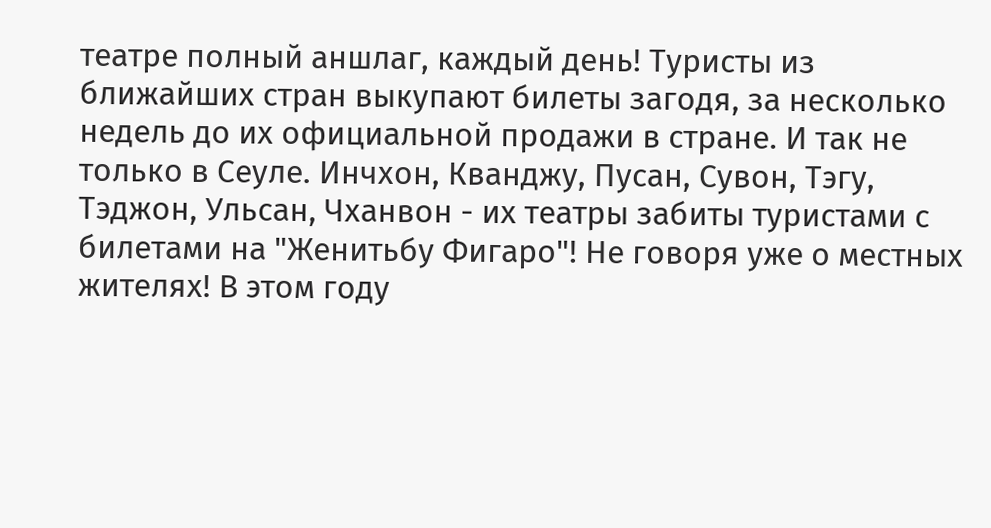театре полный аншлаг, каждый день! Туристы из ближайших стран выкупают билеты загодя, за несколько недель до их официальной продажи в стране. И так не только в Сеуле. Инчхон, Кванджу, Пусан, Сувон, Тэгу, Тэджон, Ульсан, Чханвон - их театры забиты туристами с билетами на "Женитьбу Фигаро"! Не говоря уже о местных жителях! В этом году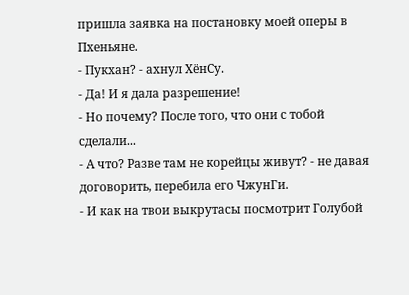пришла заявка на постановку моей оперы в Пхеньяне.
- Пукхан? - ахнул ХёнСу.
- Да! И я дала разрешение!
- Но почему? После того, что они с тобой сделали...
- А что? Разве там не корейцы живут? - не давая договорить, перебила его ЧжунГи.
- И как на твои выкрутасы посмотрит Голубой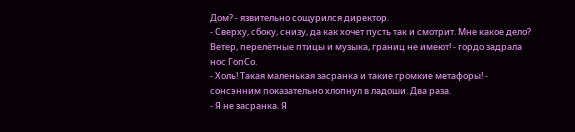Дом? - язвительно сощурился директор.
- Сверху, сбоку, снизу, да как хочет пусть так и смотрит. Мне какое дело? Ветер, перелётные птицы и музыка, границ не имеют! - гордо задрала нос ГопСо.
- Холь! Такая маленькая засранка и такие громкие метафоры! - сонсэнним показательно хлопнул в ладоши. Два раза.
- Я не засранка. Я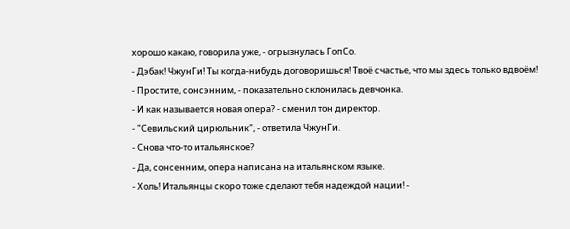хорошо какаю, говорила уже, - огрызнулась ГопСо.
- Дэбак! ЧжунГи! Ты когда-нибудь договоришься! Твоё счастье, что мы здесь только вдвоём!
- Простите, сонсэнним, - показательно склонилась девчонка.
- И как называется новая опера? - сменил тон директор.
- "Севильский цирюльник", - ответила ЧжунГи.
- Снова что-то итальянское?
- Да, сонсенним, опера написана на итальянском языке.
- Холь! Итальянцы скоро тоже сделают тебя надеждой нации! -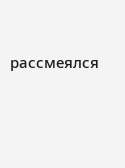рассмеялся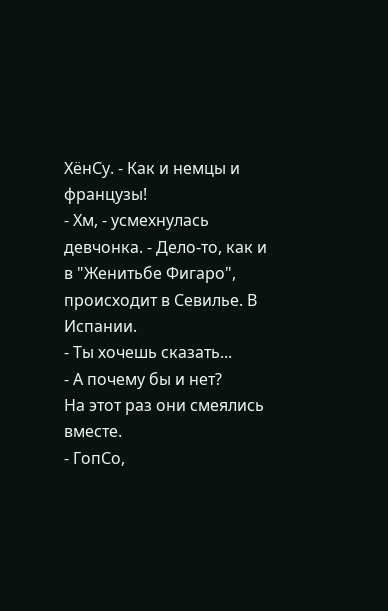ХёнСу. - Как и немцы и французы!
- Хм, - усмехнулась девчонка. - Дело-то, как и в "Женитьбе Фигаро", происходит в Севилье. В Испании.
- Ты хочешь сказать...
- А почему бы и нет?
На этот раз они смеялись вместе.
- ГопСо,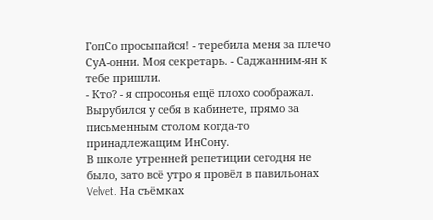ГопСо просыпайся! - теребила меня за плечо СуА-онни. Моя секретарь. - Саджанним-ян к тебе пришли.
- Кто? - я спросонья ещё плохо соображал. Вырубился у себя в кабинете, прямо за письменным столом когда-то принадлежащим ИнСону.
В школе утренней репетиции сегодня не было, зато всё утро я провёл в павильонах Velvet. На съёмках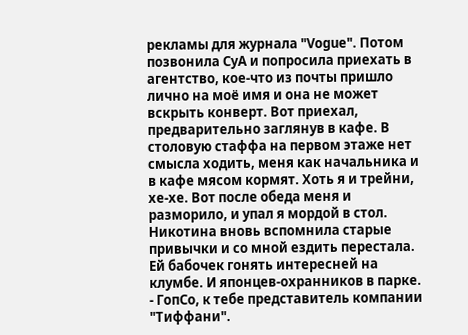рекламы для журнала "Vogue". Потом позвонила СуА и попросила приехать в агентство, кое-что из почты пришло лично на моё имя и она не может вскрыть конверт. Вот приехал, предварительно заглянув в кафе. В столовую стаффа на первом этаже нет смысла ходить, меня как начальника и в кафе мясом кормят. Хоть я и трейни, хе-хе. Вот после обеда меня и разморило, и упал я мордой в стол. Никотина вновь вспомнила старые привычки и со мной ездить перестала. Ей бабочек гонять интересней на клумбе. И японцев-охранников в парке.
- ГопСо, к тебе представитель компании "Тиффани".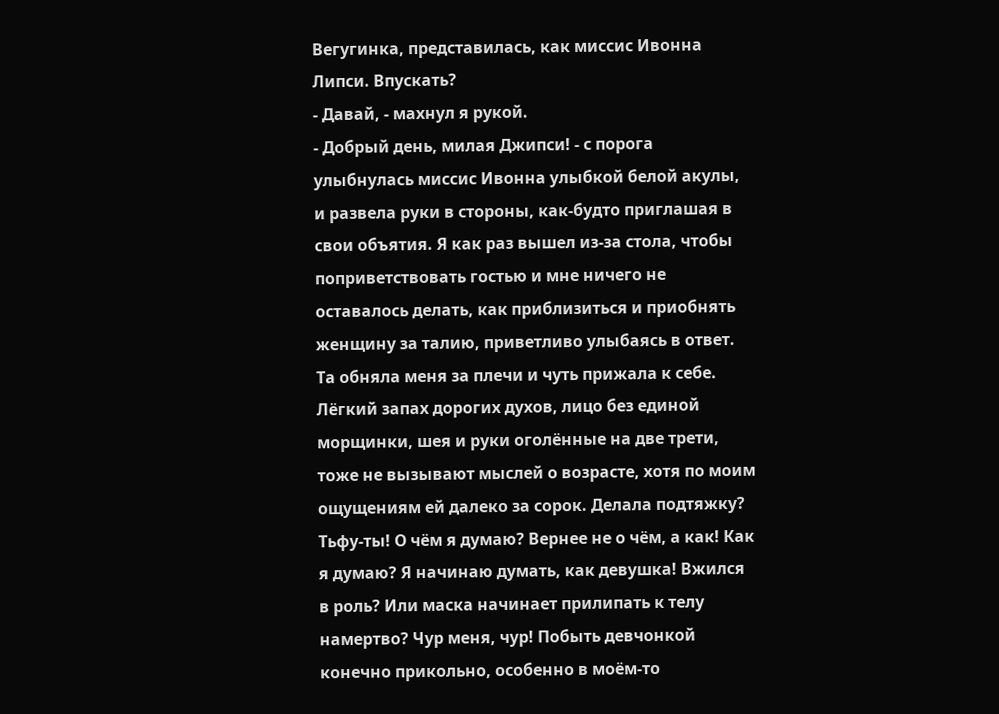Вегугинка, представилась, как миссис Ивонна Липси. Впускать?
- Давай, - махнул я рукой.
- Добрый день, милая Джипси! - с порога улыбнулась миссис Ивонна улыбкой белой акулы, и развела руки в стороны, как-будто приглашая в свои объятия. Я как раз вышел из-за стола, чтобы поприветствовать гостью и мне ничего не оставалось делать, как приблизиться и приобнять женщину за талию, приветливо улыбаясь в ответ.
Та обняла меня за плечи и чуть прижала к себе. Лёгкий запах дорогих духов, лицо без единой морщинки, шея и руки оголённые на две трети, тоже не вызывают мыслей о возрасте, хотя по моим ощущениям ей далеко за сорок. Делала подтяжку?
Тьфу-ты! О чём я думаю? Вернее не о чём, а как! Как я думаю? Я начинаю думать, как девушка! Вжился в роль? Или маска начинает прилипать к телу намертво? Чур меня, чур! Побыть девчонкой конечно прикольно, особенно в моём-то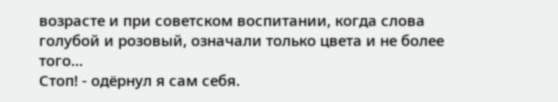возрасте и при советском воспитании, когда слова голубой и розовый, означали только цвета и не более того...
Стоп! - одёрнул я сам себя.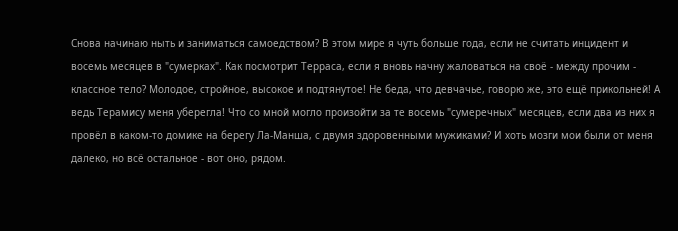Снова начинаю ныть и заниматься самоедством? В этом мире я чуть больше года, если не считать инцидент и восемь месяцев в "сумерках". Как посмотрит Терраса, если я вновь начну жаловаться на своё - между прочим - классное тело? Молодое, стройное, высокое и подтянутое! Не беда, что девчачье, говорю же, это ещё прикольней! А ведь Терамису меня уберегла! Что со мной могло произойти за те восемь "сумеречных" месяцев, если два из них я провёл в каком-то домике на берегу Ла-Манша, с двумя здоровенными мужиками? И хоть мозги мои были от меня далеко, но всё остальное - вот оно, рядом.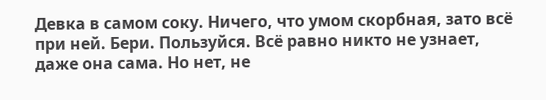Девка в самом соку. Ничего, что умом скорбная, зато всё при ней. Бери. Пользуйся. Всё равно никто не узнает, даже она сама. Но нет, не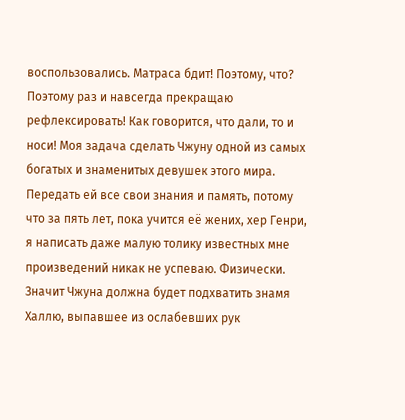воспользовались. Матраса бдит! Поэтому, что? Поэтому раз и навсегда прекращаю рефлексировать! Как говорится, что дали, то и носи! Моя задача сделать Чжуну одной из самых богатых и знаменитых девушек этого мира. Передать ей все свои знания и память, потому что за пять лет, пока учится её жених, хер Генри, я написать даже малую толику известных мне произведений никак не успеваю. Физически. Значит Чжуна должна будет подхватить знамя Халлю, выпавшее из ослабевших рук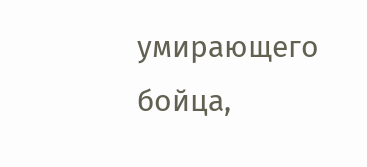умирающего бойца,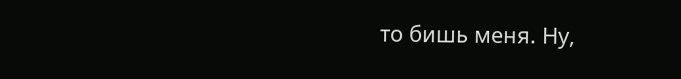то бишь меня. Ну,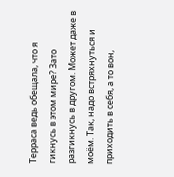Терраса ведь обещала, что я гикнусь в этом мире? Зато разгикнусь в другом. Может даже в моём. Так, надо встряхнуться и приходить в себя, а то вон,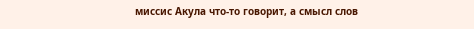миссис Акула что-то говорит, а смысл слов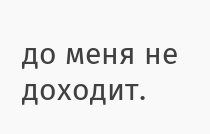до меня не доходит.